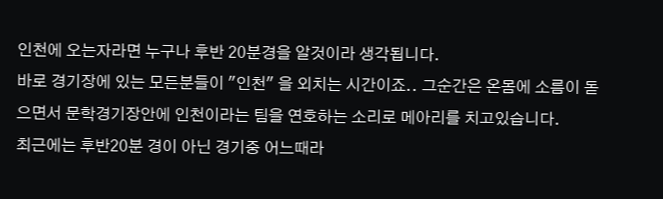인천에 오는자라면 누구나 후반 20분경을 알것이라 생각됩니다.
바로 경기장에 있는 모든분들이 "인천" 을 외치는 시간이죠.. 그순간은 온몸에 소름이 돋으면서 문학경기장안에 인천이라는 팀을 연호하는 소리로 메아리를 치고있습니다.
최근에는 후반20분 경이 아닌 경기중 어느때라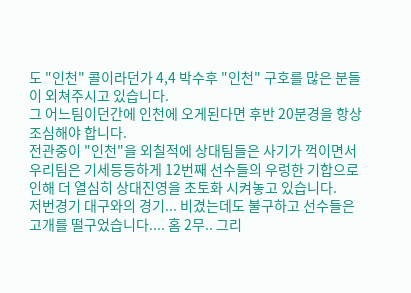도 "인천" 콜이라던가 4,4 박수후 "인천" 구호를 많은 분들이 외쳐주시고 있습니다.
그 어느팀이던간에 인천에 오게된다면 후반 20분경을 항상 조심해야 합니다.
전관중이 "인천"을 외칠적에 상대팀들은 사기가 꺽이면서 우리팀은 기세등등하게 12번째 선수들의 우렁한 기합으로 인해 더 열심히 상대진영을 초토화 시켜놓고 있습니다.
저번경기 대구와의 경기... 비겼는데도 불구하고 선수들은 고개를 떨구었습니다.... 홈 2무.. 그리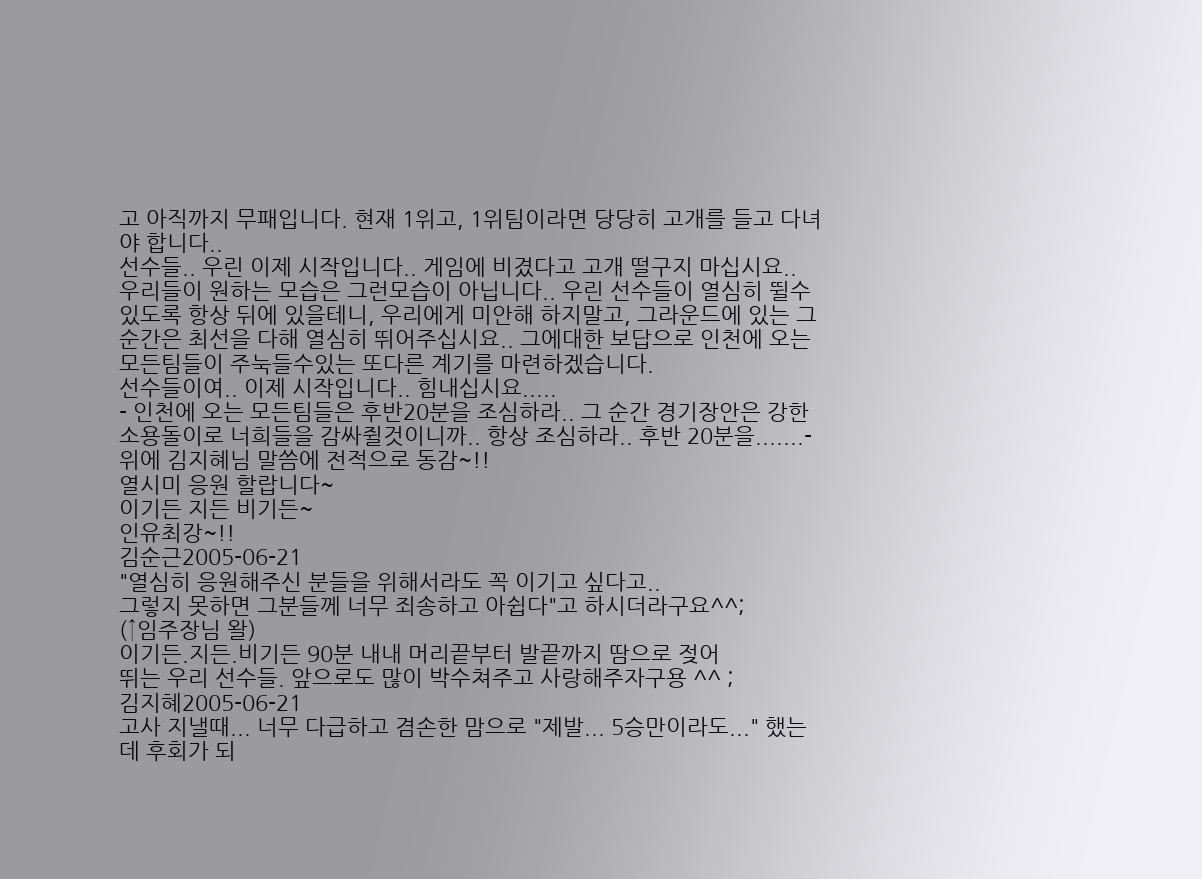고 아직까지 무패입니다. 현재 1위고, 1위팀이라면 당당히 고개를 들고 다녀야 합니다..
선수들.. 우린 이제 시작입니다.. 게임에 비겼다고 고개 떨구지 마십시요.. 우리들이 원하는 모습은 그런모습이 아닙니다.. 우린 선수들이 열심히 뛸수있도록 항상 뒤에 있을테니, 우리에게 미안해 하지말고, 그라운드에 있는 그 순간은 최선을 다해 열심히 뛰어주십시요.. 그에대한 보답으로 인천에 오는 모든팀들이 주눅들수있는 또다른 계기를 마련하겠습니다.
선수들이여.. 이제 시작입니다.. 힘내십시요.....
- 인천에 오는 모든팀들은 후반20분을 조심하라.. 그 순간 경기장안은 강한 소용돌이로 너희들을 감싸쥘것이니까.. 항상 조심하라.. 후반 20분을.......-
위에 김지혜님 말씀에 전적으로 동감~!!
열시미 응원 할랍니다~
이기든 지든 비기든~
인유최강~!!
김순근2005-06-21
"열심히 응원해주신 분들을 위해서라도 꼭 이기고 싶다고..
그렇지 못하면 그분들께 너무 죄송하고 아쉽다"고 하시더라구요^^;
(↑임주장님 왈)
이기든.지든.비기든 90분 내내 머리끝부터 발끝까지 땀으로 젖어
뛰는 우리 선수들. 앞으로도 많이 박수쳐주고 사랑해주자구용 ^^ ;
김지혜2005-06-21
고사 지낼때... 너무 다급하고 겸손한 맘으로 "제발... 5승만이라도..." 했는데 후회가 되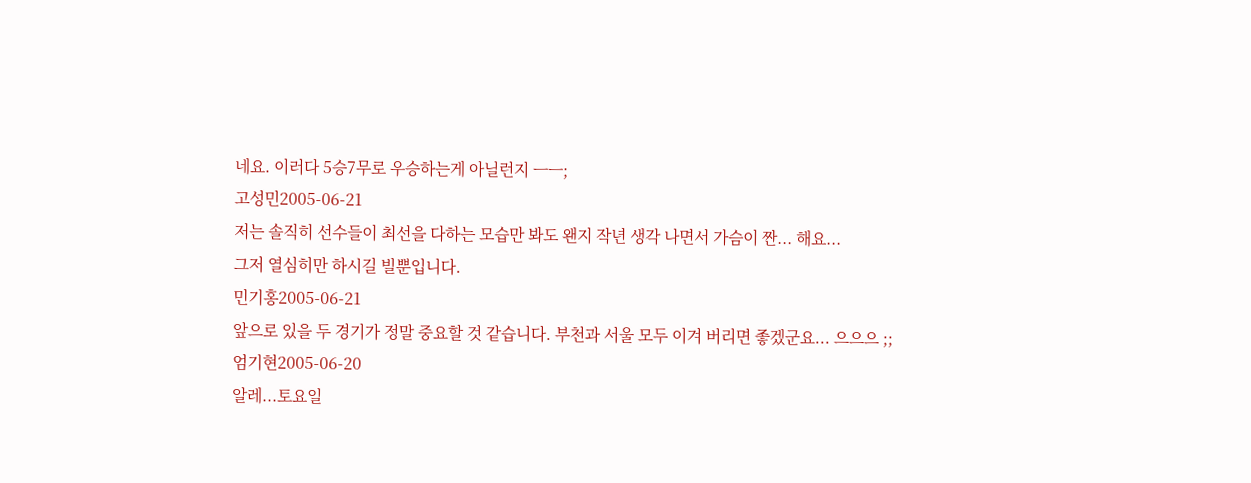네요. 이러다 5승7무로 우승하는게 아닐런지 ㅡㅡ;
고성민2005-06-21
저는 솔직히 선수들이 최선을 다하는 모습만 봐도 왠지 작년 생각 나면서 가슴이 짠... 해요...
그저 열심히만 하시길 빌뿐입니다.
민기홍2005-06-21
앞으로 있을 두 경기가 정말 중요할 것 같습니다. 부천과 서울 모두 이겨 버리면 좋겠군요... 으으으 ;;
엄기현2005-06-20
알레...토요일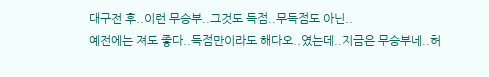대구전 후..이런 무승부..그것도 득점..무득점도 아닌..
예전에는 져도 좋다..득점만이라도 해다오..였는데..지금은 무승부네..허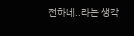전하네..라는 생각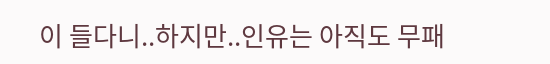이 들다니..하지만..인유는 아직도 무패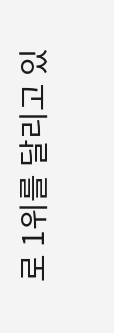로 1위를 달리고 있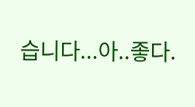습니다...아..좋다.